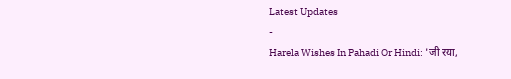Latest Updates
-
Harela Wishes In Pahadi Or Hindi: 'जी रया,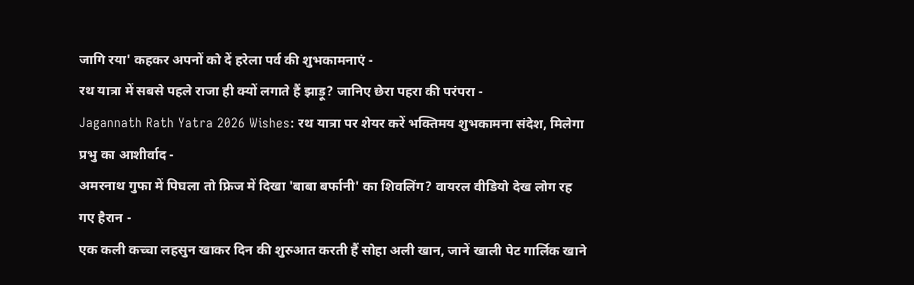जागि रया' कहकर अपनों को दें हरेला पर्व की शुभकामनाएं -
रथ यात्रा में सबसे पहले राजा ही क्यों लगाते हैं झाड़ू? जानिए छेरा पहरा की परंपरा -
Jagannath Rath Yatra 2026 Wishes: रथ यात्रा पर शेयर करें भक्तिमय शुभकामना संदेश, मिलेगा प्रभु का आशीर्वाद -
अमरनाथ गुफा में पिघला तो फ्रिज में दिखा 'बाबा बर्फानी' का शिवलिंग? वायरल वीडियो देख लोग रह गए हैरान -
एक कली कच्चा लहसुन खाकर दिन की शुरुआत करती हैं सोहा अली खान, जानें खाली पेट गार्लिक खाने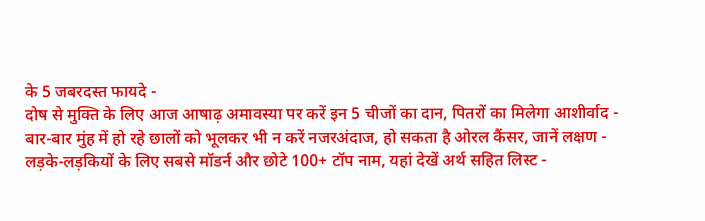के 5 जबरदस्त फायदे -
दोष से मुक्ति के लिए आज आषाढ़ अमावस्या पर करें इन 5 चीजों का दान, पितरों का मिलेगा आशीर्वाद -
बार-बार मुंह में हो रहे छालों को भूलकर भी न करें नजरअंदाज, हो सकता है ओरल कैंसर, जानें लक्षण -
लड़के-लड़कियों के लिए सबसे मॉडर्न और छोटे 100+ टॉप नाम, यहां देखें अर्थ सहित लिस्ट -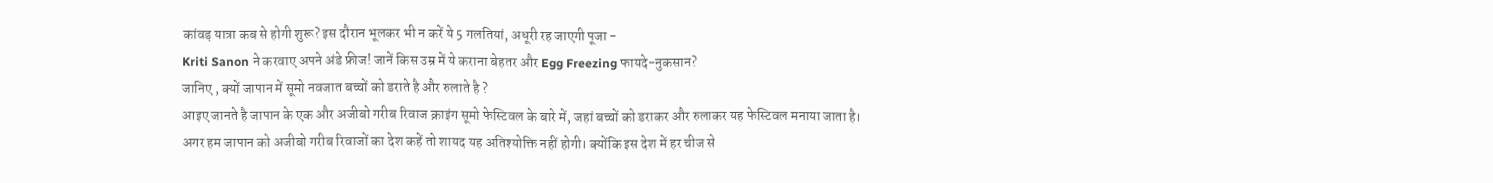कांवड़ यात्रा कब से होगी शुरू? इस दौरान भूलकर भी न करें ये 5 गलतियां, अधूरी रह जाएगी पूजा -
Kriti Sanon ने करवाए अपने अंडे फ्रीज! जानें किस उम्र में ये कराना बेहतर और Egg Freezing फायदे-नुकसान?
जानिए , क्यों जापान में सूमो नवजात बच्चों को डराते है और रुलाते है ?
आइए जानते है जापान के एक और अजीबो गरीब रिवाज क्राइंग सूमो फेस्टिवल के बारे में, जहां बच्चों को डराकर और रुलाकर यह फेस्टिवल मनाया जाता है।
अगर हम जापान को अजीबो गरीब रिवाजों का देश कहें तो शायद यह अतिश्योक्ति नहीं होगी। क्योंकि इस देश में हर चीज से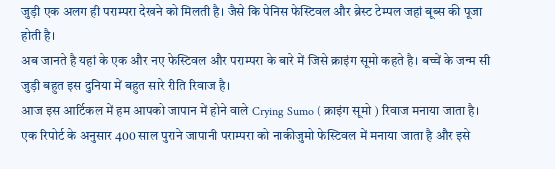जुड़ी एक अलग ही पराम्परा देखने को मिलती है। जैसे कि पेनिस फेस्टिवल और ब्रेस्ट टेम्पल जहां बूब्स की पूजा होती है।
अब जानते है यहां के एक और नए फेस्टिवल और पराम्परा के बारे में जिसे क्राइंग सूमो कहते है। बच्चें के जन्म सी जुड़ी बहुत इस दुनिया में बहुत सारे रीति रिवाज है।
आज इस आर्टिकल में हम आपको जापान में होने वाले Crying Sumo ( क्राइंग सूमो ) रिवाज मनाया जाता है।
एक रिपोर्ट के अनुसार 400 साल पुराने जापानी पराम्परा को नाकीजुमो फेस्टिवल में मनाया जाता है और इसे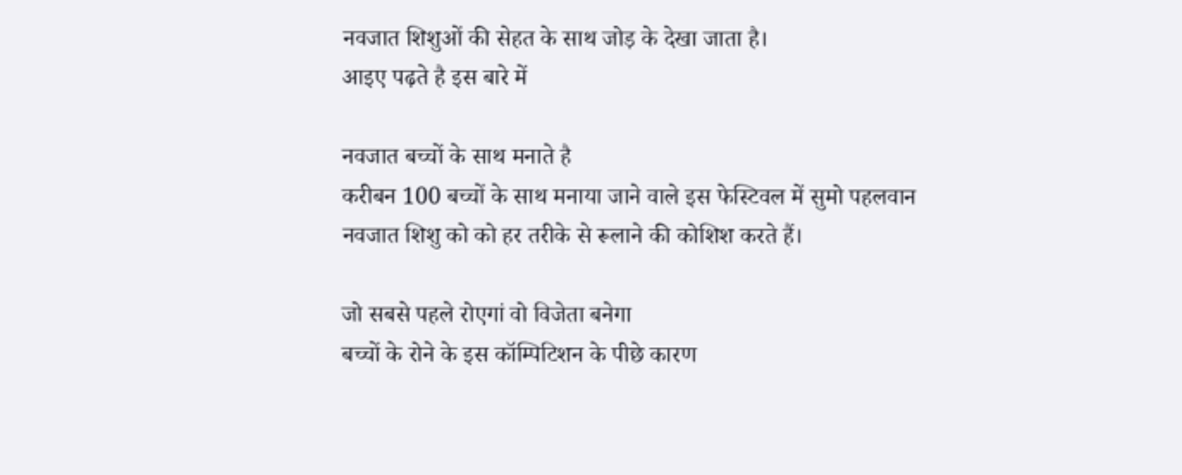नवजात शिशुओं की सेहत के साथ जोड़ के देखा जाता है।
आइए पढ़ते है इस बारे में

नवजात बच्चों के साथ मनाते है
करीबन 100 बच्चों के साथ मनाया जाने वाले इस फेस्टिवल में सुमो पहलवान नवजात शिशु को को हर तरीके से रूलाने की कोशिश करते हैं।

जो सबसे पहले रोएगां वो विजेता बनेगा
बच्चों के रोने के इस कॉम्पिटिशन के पीछे कारण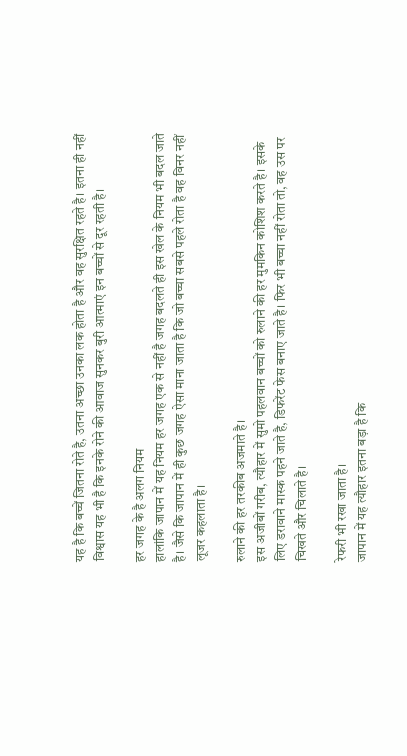यह है कि बच्चें जितना रोते है, उतना अच्छा उनका लक होता है और वह सुरक्षित रहते है। इतना ही नहीं विश्वास यह भी है कि इनके रोने की आवाज सुनकर बुरी आत्माएं इन बच्चों से दूर रहती है।

हर जगह के है अलग नियम
हालांकि जापान में यह नियम हर जगह एक से नहीं है जगह बदलते ही इस खेल के नियम भी बदल जाते है। जैसे कि जापान में ही कुछ जगह ऐसा माना जाता है कि जो बच्चा सबसे पहले रोता है वह विनर नहीं लूजर कहलाता है।

रुलाने की हर तरकीब अजमाते है।
इस अजीबों गरीब, त्यौहार में सुमो पहलवान बच्चों को रुलाने की हर मुमकिन कोशिश करते है। इसके लिए डरावाने मास्क पहने जाते है, डिफरेंट फेस बनाए जाते है। फिर भी बच्चा नहीं रोता तो, वह उस पर चिखते और चिलाते है।

रेफरी भी रखा जाता है।
जापान में यह त्यौहार इतना बड़ा है कि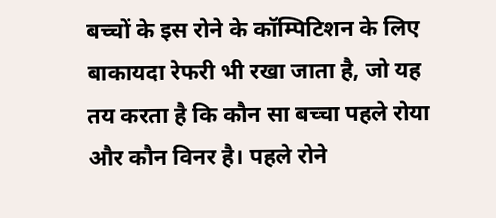बच्चों के इस रोने के कॉम्पिटिशन के लिए बाकायदा रेफरी भी रखा जाता है, जो यह तय करता है कि कौन सा बच्चा पहले रोया और कौन विनर है। पहले रोने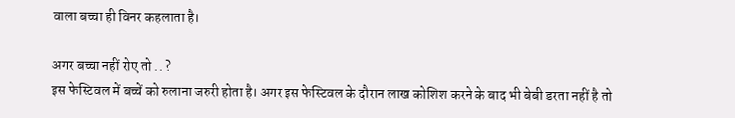वाला बच्चा ही विनर कहलाता है।

अगर बच्चा नहीं रोए तो .. ?
इस फेस्टिवल में बच्चें को रुलाना जरुरी होता है। अगर इस फेस्टिवल के दौरान लाख कोशिश करने के बाद भी बेबी डरता नहीं है तो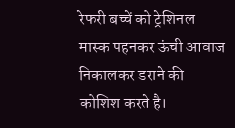रेफरी बच्चें को ट्रेशिनल मास्क पहनकर ऊंची आवाज निकालकर डराने की कोशिश करते है।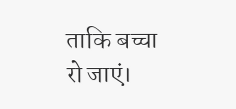ताकि बच्चा रो जाएं।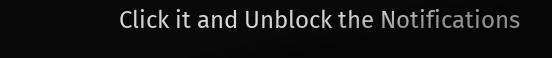Click it and Unblock the Notifications